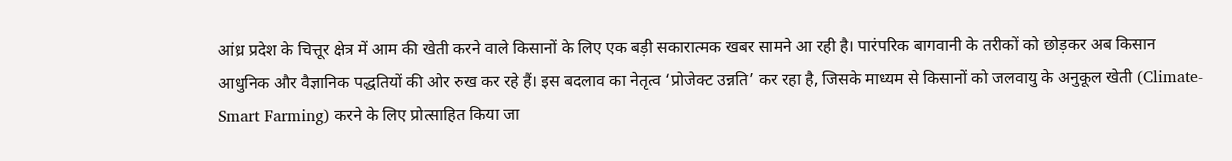आंध्र प्रदेश के चित्तूर क्षेत्र में आम की खेती करने वाले किसानों के लिए एक बड़ी सकारात्मक खबर सामने आ रही है। पारंपरिक बागवानी के तरीकों को छोड़कर अब किसान आधुनिक और वैज्ञानिक पद्धतियों की ओर रुख कर रहे हैं। इस बदलाव का नेतृत्व ‘प्रोजेक्ट उन्नति’ कर रहा है, जिसके माध्यम से किसानों को जलवायु के अनुकूल खेती (Climate-Smart Farming) करने के लिए प्रोत्साहित किया जा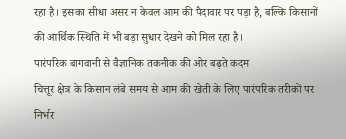रहा है। इसका सीधा असर न केवल आम की पैदावार पर पड़ा है, बल्कि किसानों की आर्थिक स्थिति में भी बड़ा सुधार देखने को मिल रहा है।
पारंपरिक बागवानी से वैज्ञानिक तकनीक की ओर बढ़ते कदम
चित्तूर क्षेत्र के किसान लंबे समय से आम की खेती के लिए पारंपरिक तरीकों पर निर्भर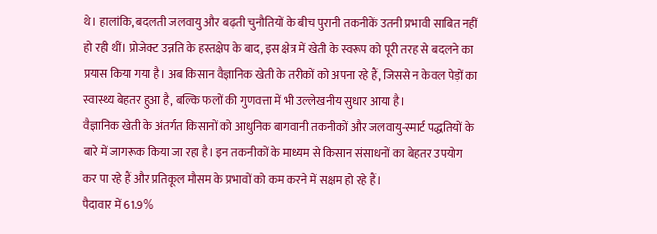थे। हालांकि, बदलती जलवायु और बढ़ती चुनौतियों के बीच पुरानी तकनीकें उतनी प्रभावी साबित नहीं हो रही थीं। प्रोजेक्ट उन्नति के हस्तक्षेप के बाद, इस क्षेत्र में खेती के स्वरूप को पूरी तरह से बदलने का प्रयास किया गया है। अब किसान वैज्ञानिक खेती के तरीकों को अपना रहे हैं, जिससे न केवल पेड़ों का स्वास्थ्य बेहतर हुआ है, बल्कि फलों की गुणवत्ता में भी उल्लेखनीय सुधार आया है।
वैज्ञानिक खेती के अंतर्गत किसानों को आधुनिक बागवानी तकनीकों और जलवायु-स्मार्ट पद्धतियों के बारे में जागरूक किया जा रहा है। इन तकनीकों के माध्यम से किसान संसाधनों का बेहतर उपयोग कर पा रहे हैं और प्रतिकूल मौसम के प्रभावों को कम करने में सक्षम हो रहे हैं।
पैदावार में 61.9%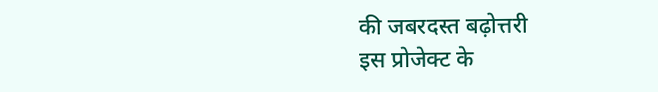की जबरदस्त बढ़ोत्तरी
इस प्रोजेक्ट के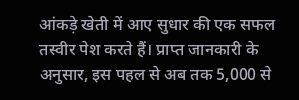आंकड़े खेती में आए सुधार की एक सफल तस्वीर पेश करते हैं। प्राप्त जानकारी के अनुसार, इस पहल से अब तक 5,000 से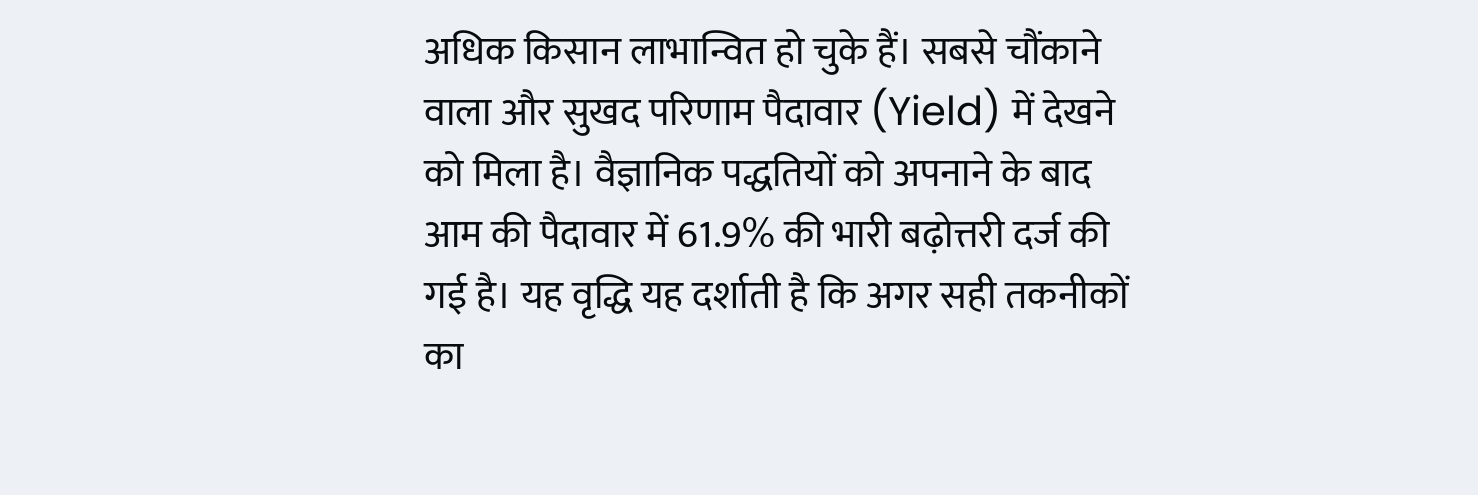अधिक किसान लाभान्वित हो चुके हैं। सबसे चौंकाने वाला और सुखद परिणाम पैदावार (Yield) में देखने को मिला है। वैज्ञानिक पद्धतियों को अपनाने के बाद आम की पैदावार में 61.9% की भारी बढ़ोत्तरी दर्ज की गई है। यह वृद्धि यह दर्शाती है कि अगर सही तकनीकों का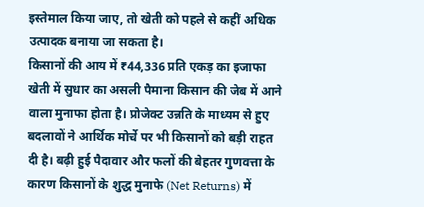इस्तेमाल किया जाए, तो खेती को पहले से कहीं अधिक उत्पादक बनाया जा सकता है।
किसानों की आय में ₹44,336 प्रति एकड़ का इजाफा
खेती में सुधार का असली पैमाना किसान की जेब में आने वाला मुनाफा होता है। प्रोजेक्ट उन्नति के माध्यम से हुए बदलावों ने आर्थिक मोर्चे पर भी किसानों को बड़ी राहत दी है। बढ़ी हुई पैदावार और फलों की बेहतर गुणवत्ता के कारण किसानों के शुद्ध मुनाफे (Net Returns) में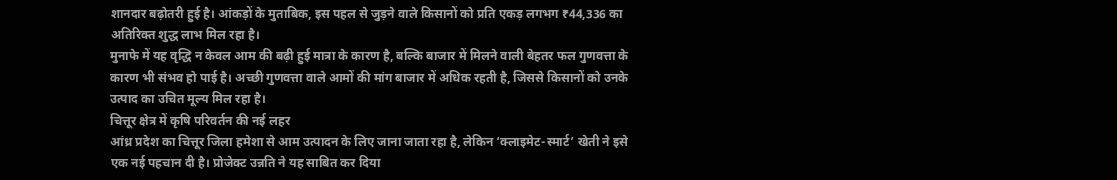शानदार बढ़ोतरी हुई है। आंकड़ों के मुताबिक, इस पहल से जुड़ने वाले किसानों को प्रति एकड़ लगभग ₹44,336 का अतिरिक्त शुद्ध लाभ मिल रहा है।
मुनाफे में यह वृद्धि न केवल आम की बढ़ी हुई मात्रा के कारण है, बल्कि बाजार में मिलने वाली बेहतर फल गुणवत्ता के कारण भी संभव हो पाई है। अच्छी गुणवत्ता वाले आमों की मांग बाजार में अधिक रहती है, जिससे किसानों को उनके उत्पाद का उचित मूल्य मिल रहा है।
चित्तूर क्षेत्र में कृषि परिवर्तन की नई लहर
आंध्र प्रदेश का चित्तूर जिला हमेशा से आम उत्पादन के लिए जाना जाता रहा है, लेकिन ‘क्लाइमेट-स्मार्ट’ खेती ने इसे एक नई पहचान दी है। प्रोजेक्ट उन्नति ने यह साबित कर दिया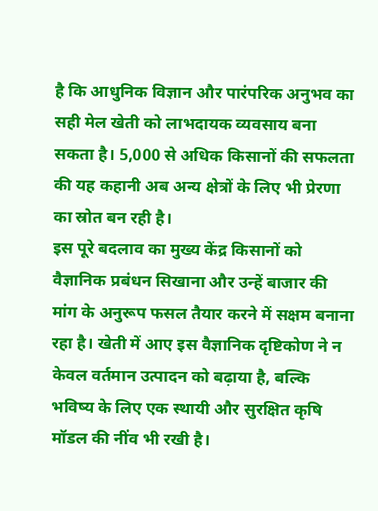है कि आधुनिक विज्ञान और पारंपरिक अनुभव का सही मेल खेती को लाभदायक व्यवसाय बना सकता है। 5,000 से अधिक किसानों की सफलता की यह कहानी अब अन्य क्षेत्रों के लिए भी प्रेरणा का स्रोत बन रही है।
इस पूरे बदलाव का मुख्य केंद्र किसानों को वैज्ञानिक प्रबंधन सिखाना और उन्हें बाजार की मांग के अनुरूप फसल तैयार करने में सक्षम बनाना रहा है। खेती में आए इस वैज्ञानिक दृष्टिकोण ने न केवल वर्तमान उत्पादन को बढ़ाया है, बल्कि भविष्य के लिए एक स्थायी और सुरक्षित कृषि मॉडल की नींव भी रखी है।